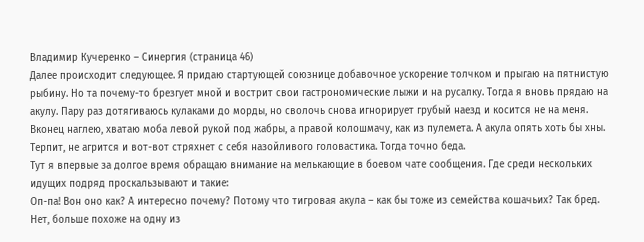Владимир Кучеренко – Синергия (страница 46)
Далее происходит следующее. Я придаю стартующей союзнице добавочное ускорение толчком и прыгаю на пятнистую рыбину. Но та почему-то брезгует мной и вострит свои гастрономические лыжи и на русалку. Тогда я вновь прядаю на акулу. Пару раз дотягиваюсь кулаками до морды, но сволочь снова игнорирует грубый наезд и косится не на меня. Вконец наглею, хватаю моба левой рукой под жабры, а правой колошмачу, как из пулемета. А акула опять хоть бы хны. Терпит, не агрится и вот-вот стряхнет с себя назойливого головастика. Тогда точно беда.
Тут я впервые за долгое время обращаю внимание на мелькающие в боевом чате сообщения. Где среди нескольких идущих подряд проскальзывают и такие:
Оп-па! Вон оно как? А интересно почему? Потому что тигровая акула – как бы тоже из семейства кошачьих? Так бред. Нет, больше похоже на одну из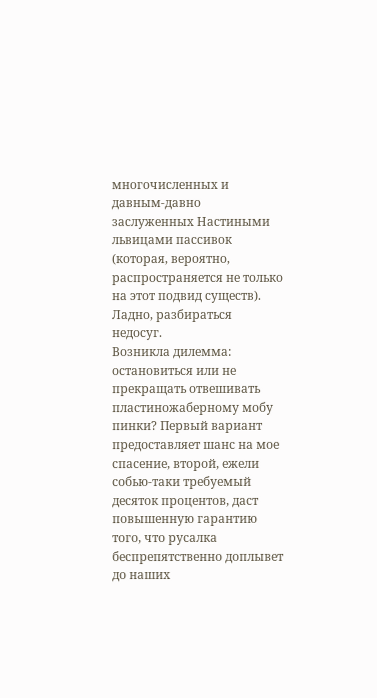многочисленных и давным-давно заслуженных Настиными львицами пассивок (которая, вероятно, распространяется не только на этот подвид существ). Ладно, разбираться недосуг.
Возникла дилемма: остановиться или не прекращать отвешивать пластиножаберному мобу пинки? Первый вариант предоставляет шанс на мое спасение, второй, ежели собью-таки требуемый десяток процентов, даст повышенную гарантию того, что русалка беспрепятственно доплывет до наших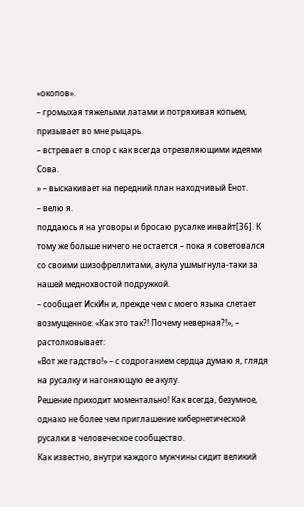«окопов».
– громыхая тяжелыми латами и потряхивая копьем, призывает во мне рыцарь.
– встревает в спор с как всегда отрезвляющими идеями Сова.
» – выскакивает на передний план находчивый Енот.
– велю я.
поддаюсь я на уговоры и бросаю русалке инвайт[36]. К тому же больше ничего не остается – пока я советовался со своими шизофреллитами, акула ушмыгнула-таки за нашей меднохвостой подружкой.
– сообщает ИскИн и, прежде чем с моего языка слетает возмущенное: «Как это так?! Почему неверная?!», – растолковывает:
«Вот же гадство!» – с содроганием сердца думаю я, глядя на русалку и нагоняющую ее акулу.
Решение приходит моментально! Как всегда, безумное, однако не более чем приглашение кибернетической русалки в человеческое сообщество.
Как известно, внутри каждого мужчины сидит великий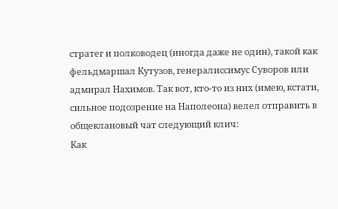стратег и полководец (иногда даже не один), такой как фельдмаршал Кутузов, генералиссимус Суворов или адмирал Нахимов. Так вот, кто-то из них (имею, кстати, сильное подозрение на Наполеона) велел отправить в общеклановый чат следующий клич:
Как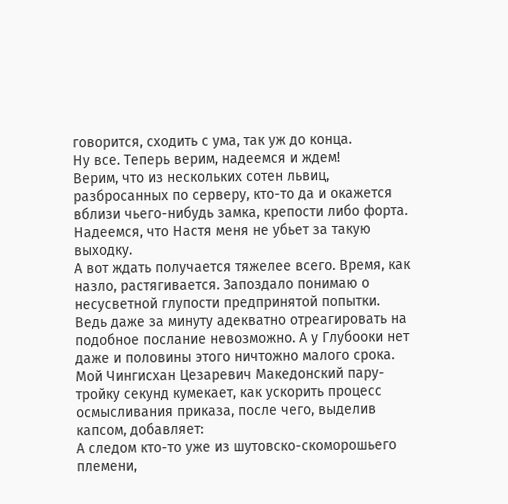говорится, сходить с ума, так уж до конца.
Ну все. Теперь верим, надеемся и ждем!
Верим, что из нескольких сотен львиц, разбросанных по серверу, кто-то да и окажется вблизи чьего-нибудь замка, крепости либо форта.
Надеемся, что Настя меня не убьет за такую выходку.
А вот ждать получается тяжелее всего. Время, как назло, растягивается. Запоздало понимаю о несусветной глупости предпринятой попытки. Ведь даже за минуту адекватно отреагировать на подобное послание невозможно. А у Глубооки нет даже и половины этого ничтожно малого срока.
Мой Чингисхан Цезаревич Македонский пару-тройку секунд кумекает, как ускорить процесс осмысливания приказа, после чего, выделив капсом, добавляет:
А следом кто-то уже из шутовско-скоморошьего племени,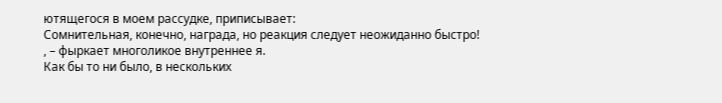ютящегося в моем рассудке, приписывает:
Сомнительная, конечно, награда, но реакция следует неожиданно быстро!
, – фыркает многоликое внутреннее я.
Как бы то ни было, в нескольких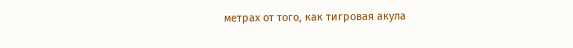метрах от того, как тигровая акула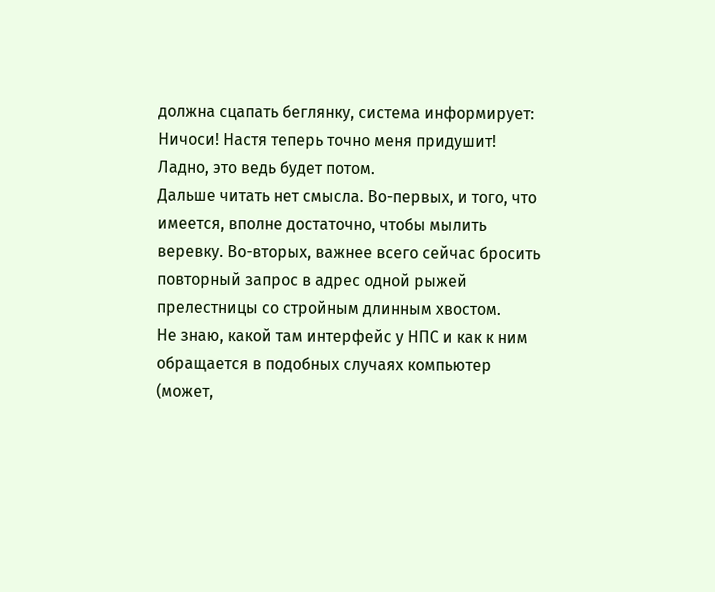должна сцапать беглянку, система информирует:
Ничоси! Настя теперь точно меня придушит! Ладно, это ведь будет потом.
Дальше читать нет смысла. Во-первых, и того, что имеется, вполне достаточно, чтобы мылить веревку. Во-вторых, важнее всего сейчас бросить повторный запрос в адрес одной рыжей прелестницы со стройным длинным хвостом.
Не знаю, какой там интерфейс у НПС и как к ним обращается в подобных случаях компьютер (может,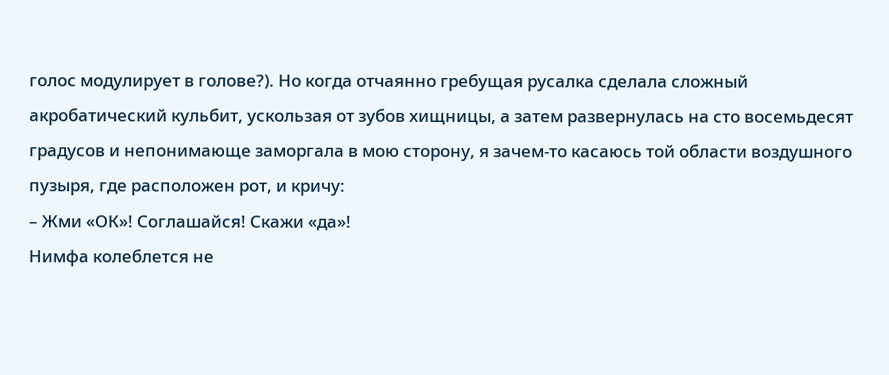голос модулирует в голове?). Но когда отчаянно гребущая русалка сделала сложный акробатический кульбит, ускользая от зубов хищницы, а затем развернулась на сто восемьдесят градусов и непонимающе заморгала в мою сторону, я зачем-то касаюсь той области воздушного пузыря, где расположен рот, и кричу:
– Жми «ОК»! Соглашайся! Скажи «да»!
Нимфа колеблется не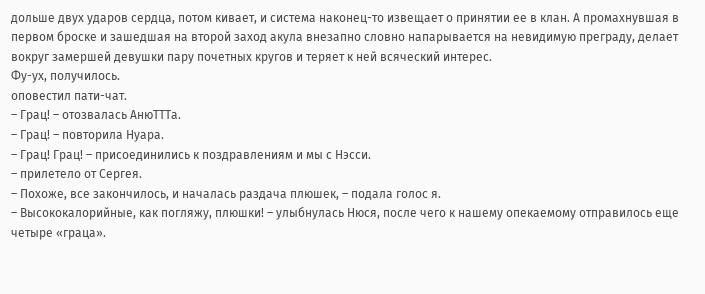дольше двух ударов сердца, потом кивает, и система наконец-то извещает о принятии ее в клан. А промахнувшая в первом броске и зашедшая на второй заход акула внезапно словно напарывается на невидимую преграду, делает вокруг замершей девушки пару почетных кругов и теряет к ней всяческий интерес.
Фу-ух, получилось.
оповестил пати-чат.
– Грац! – отозвалась АнюТТТа.
– Грац! – повторила Нуара.
– Грац! Грац! – присоединились к поздравлениям и мы с Нэсси.
– прилетело от Сергея.
– Похоже, все закончилось, и началась раздача плюшек, – подала голос я.
– Высококалорийные, как погляжу, плюшки! – улыбнулась Нюся, после чего к нашему опекаемому отправилось еще четыре «граца».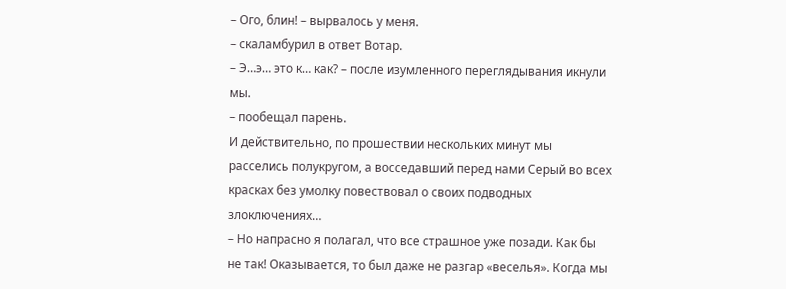– Ого, блин! – вырвалось у меня.
– скаламбурил в ответ Вотар.
– Э…э… это к… как? – после изумленного переглядывания икнули мы.
– пообещал парень.
И действительно, по прошествии нескольких минут мы расселись полукругом, а восседавший перед нами Серый во всех красках без умолку повествовал о своих подводных злоключениях…
– Но напрасно я полагал, что все страшное уже позади. Как бы не так! Оказывается, то был даже не разгар «веселья». Когда мы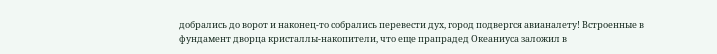добрались до ворот и наконец-то собрались перевести дух, город подвергся авианалету! Встроенные в фундамент дворца кристаллы-накопители, что еще прапрадед Океаниуса заложил в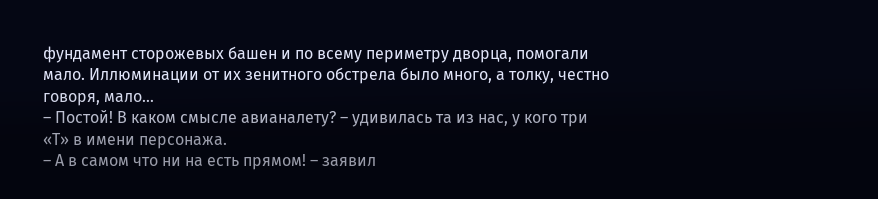фундамент сторожевых башен и по всему периметру дворца, помогали мало. Иллюминации от их зенитного обстрела было много, а толку, честно говоря, мало…
– Постой! В каком смысле авианалету? – удивилась та из нас, у кого три «Т» в имени персонажа.
– А в самом что ни на есть прямом! – заявил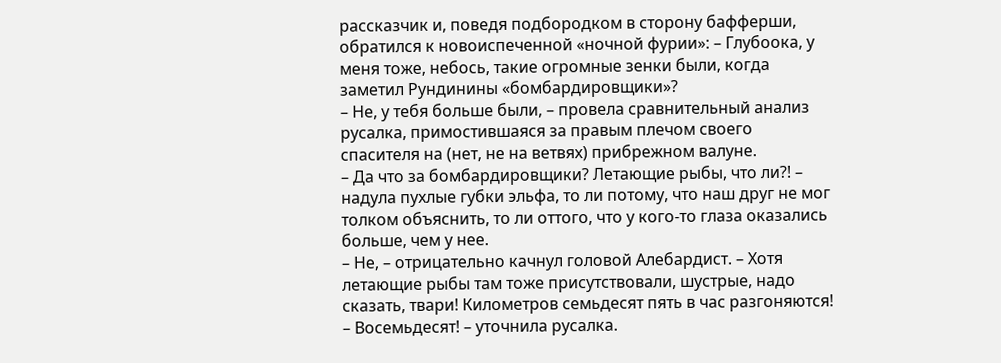рассказчик и, поведя подбородком в сторону бафферши, обратился к новоиспеченной «ночной фурии»: – Глубоока, у меня тоже, небось, такие огромные зенки были, когда заметил Рундинины «бомбардировщики»?
– Не, у тебя больше были, – провела сравнительный анализ русалка, примостившаяся за правым плечом своего спасителя на (нет, не на ветвях) прибрежном валуне.
– Да что за бомбардировщики? Летающие рыбы, что ли?! – надула пухлые губки эльфа, то ли потому, что наш друг не мог толком объяснить, то ли оттого, что у кого-то глаза оказались больше, чем у нее.
– Не, – отрицательно качнул головой Алебардист. – Хотя летающие рыбы там тоже присутствовали, шустрые, надо сказать, твари! Километров семьдесят пять в час разгоняются!
– Восемьдесят! – уточнила русалка.